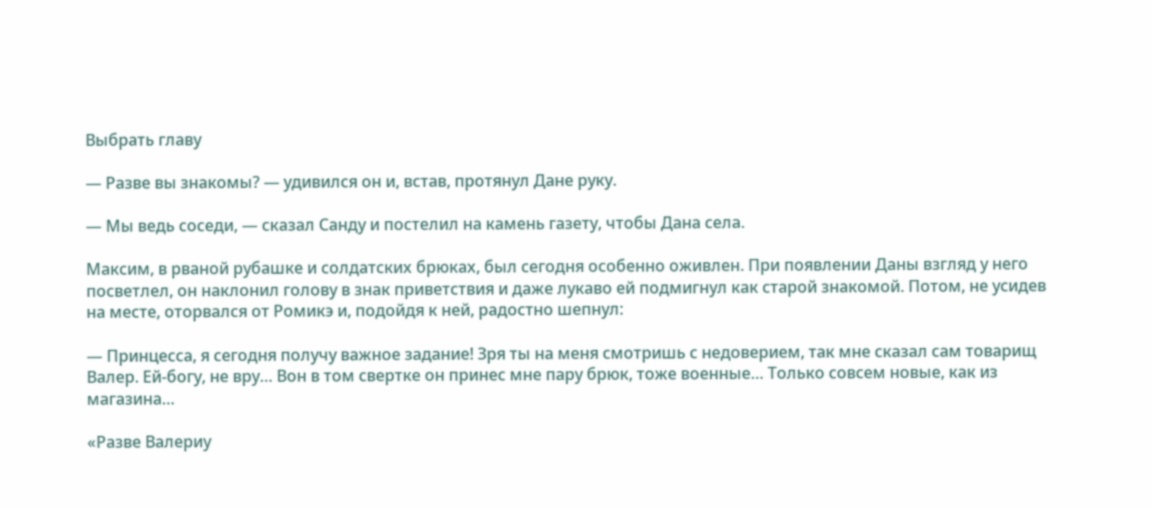Выбрать главу

— Разве вы знакомы? — удивился он и, встав, протянул Дане руку.

— Мы ведь соседи, — сказал Санду и постелил на камень газету, чтобы Дана села.

Максим, в рваной рубашке и солдатских брюках, был сегодня особенно оживлен. При появлении Даны взгляд у него посветлел, он наклонил голову в знак приветствия и даже лукаво ей подмигнул как старой знакомой. Потом, не усидев на месте, оторвался от Ромикэ и, подойдя к ней, радостно шепнул:

— Принцесса, я сегодня получу важное задание! Зря ты на меня смотришь с недоверием, так мне сказал сам товарищ Валер. Ей-богу, не вру… Вон в том свертке он принес мне пару брюк, тоже военные… Только совсем новые, как из магазина…

«Разве Валериу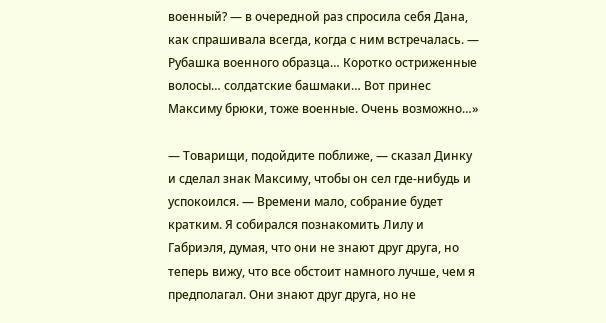военный? — в очередной раз спросила себя Дана, как спрашивала всегда, когда с ним встречалась. — Рубашка военного образца… Коротко остриженные волосы… солдатские башмаки… Вот принес Максиму брюки, тоже военные. Очень возможно…»

— Товарищи, подойдите поближе, — сказал Динку и сделал знак Максиму, чтобы он сел где-нибудь и успокоился. — Времени мало, собрание будет кратким. Я собирался познакомить Лилу и Габриэля, думая, что они не знают друг друга, но теперь вижу, что все обстоит намного лучше, чем я предполагал. Они знают друг друга, но не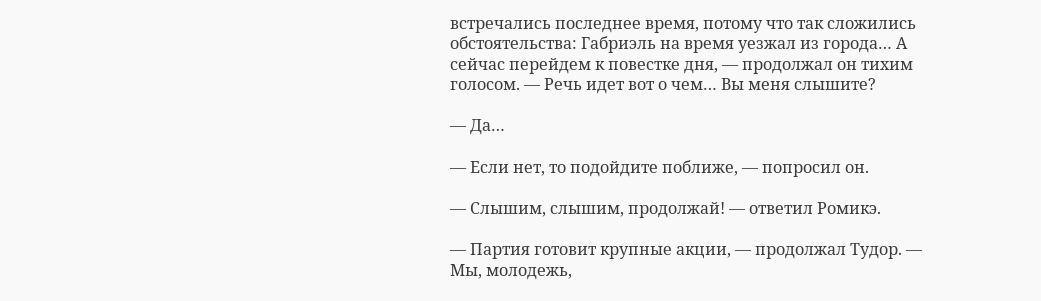встречались последнее время, потому что так сложились обстоятельства: Габриэль на время уезжал из города… А сейчас перейдем к повестке дня, — продолжал он тихим голосом. — Речь идет вот о чем… Вы меня слышите?

— Да…

— Если нет, то подойдите поближе, — попросил он.

— Слышим, слышим, продолжай! — ответил Ромикэ.

— Партия готовит крупные акции, — продолжал Тудор. — Мы, молодежь,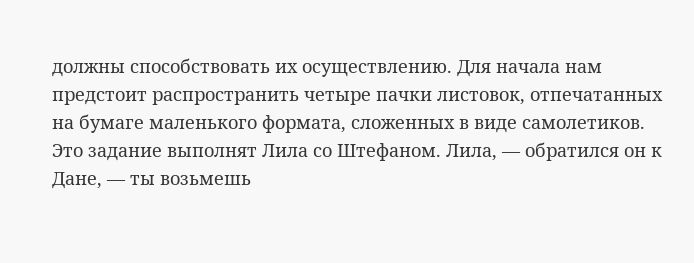должны способствовать их осуществлению. Для начала нам предстоит распространить четыре пачки листовок, отпечатанных на бумаге маленького формата, сложенных в виде самолетиков. Это задание выполнят Лила со Штефаном. Лила, — обратился он к Дане, — ты возьмешь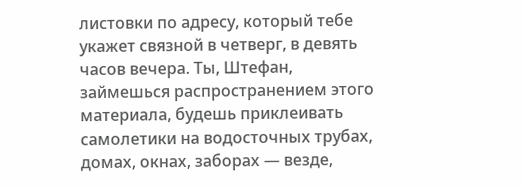листовки по адресу, который тебе укажет связной в четверг, в девять часов вечера. Ты, Штефан, займешься распространением этого материала, будешь приклеивать самолетики на водосточных трубах, домах, окнах, заборах — везде,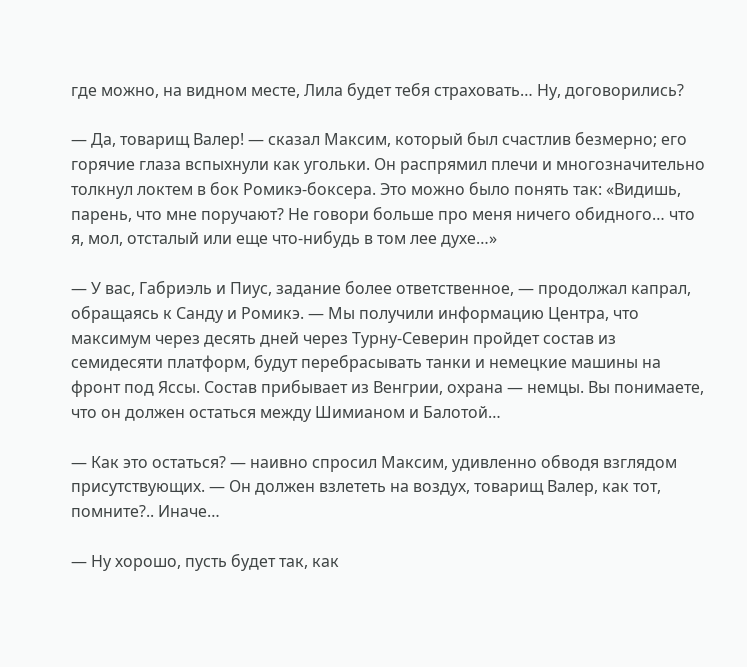где можно, на видном месте, Лила будет тебя страховать… Ну, договорились?

— Да, товарищ Валер! — сказал Максим, который был счастлив безмерно; его горячие глаза вспыхнули как угольки. Он распрямил плечи и многозначительно толкнул локтем в бок Ромикэ-боксера. Это можно было понять так: «Видишь, парень, что мне поручают? Не говори больше про меня ничего обидного… что я, мол, отсталый или еще что-нибудь в том лее духе…»

— У вас, Габриэль и Пиус, задание более ответственное, — продолжал капрал, обращаясь к Санду и Ромикэ. — Мы получили информацию Центра, что максимум через десять дней через Турну-Северин пройдет состав из семидесяти платформ, будут перебрасывать танки и немецкие машины на фронт под Яссы. Состав прибывает из Венгрии, охрана — немцы. Вы понимаете, что он должен остаться между Шимианом и Балотой…

— Как это остаться? — наивно спросил Максим, удивленно обводя взглядом присутствующих. — Он должен взлететь на воздух, товарищ Валер, как тот, помните?.. Иначе…

— Ну хорошо, пусть будет так, как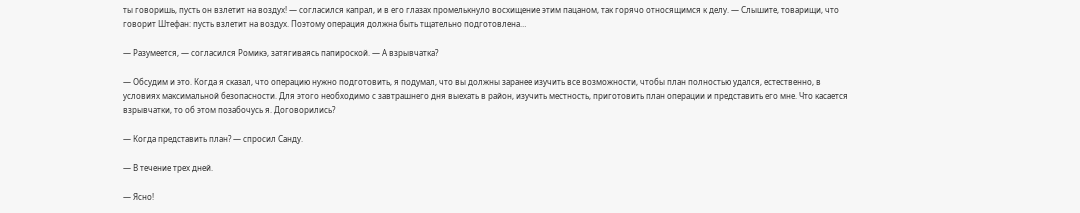ты говоришь, пусть он взлетит на воздух! — согласился капрал, и в его глазах промелькнуло восхищение этим пацаном, так горячо относящимся к делу. — Слышите, товарищи, что говорит Штефан: пусть взлетит на воздух. Поэтому операция должна быть тщательно подготовлена…

— Разумеется, — согласился Ромикэ, затягиваясь папироской. — А взрывчатка?

— Обсудим и это. Когда я сказал, что операцию нужно подготовить, я подумал, что вы должны заранее изучить все возможности, чтобы план полностью удался, естественно, в условиях максимальной безопасности. Для этого необходимо с завтрашнего дня выехать в район, изучить местность, приготовить план операции и представить его мне. Что касается взрывчатки, то об этом позабочусь я. Договорились?

— Когда представить план? — спросил Санду.

— В течение трех дней.

— Ясно!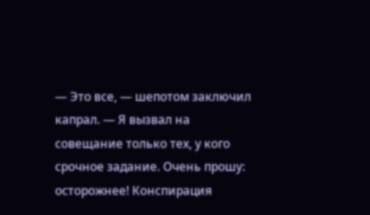— Это все, — шепотом заключил капрал. — Я вызвал на совещание только тех, у кого срочное задание. Очень прошу: осторожнее! Конспирация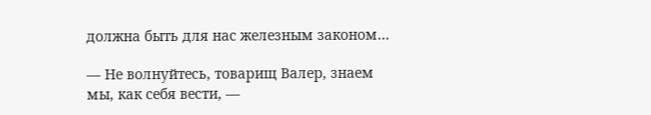должна быть для нас железным законом…

— Не волнуйтесь, товарищ Валер, знаем мы, как себя вести, —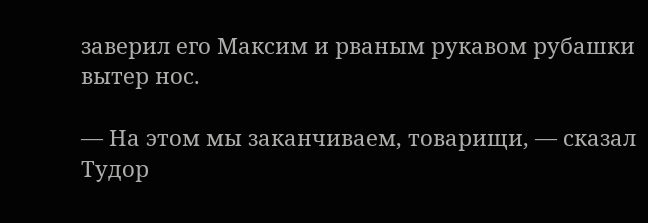заверил его Максим и рваным рукавом рубашки вытер нос.

— На этом мы заканчиваем, товарищи, — сказал Тудор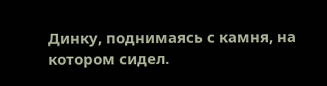Динку, поднимаясь с камня, на котором сидел.